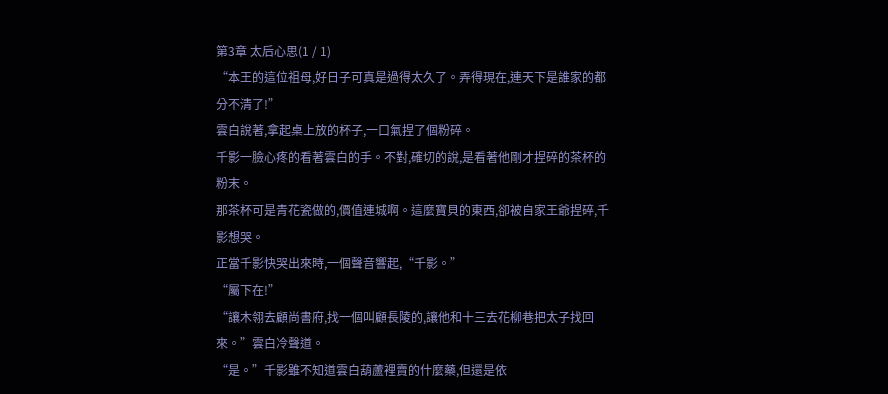第3章 太后心思(1 / 1)
“本王的這位祖母,好日子可真是過得太久了。弄得現在,連天下是誰家的都分不清了!”
雲白說著,拿起桌上放的杯子,一口氣捏了個粉碎。
千影一臉心疼的看著雲白的手。不對,確切的說,是看著他剛才捏碎的茶杯的粉末。
那茶杯可是青花瓷做的,價值連城啊。這麼寶貝的東西,卻被自家王爺捏碎,千影想哭。
正當千影快哭出來時,一個聲音響起,“千影。”
“屬下在!”
“讓木翎去顧尚書府,找一個叫顧長陵的,讓他和十三去花柳巷把太子找回來。”雲白冷聲道。
“是。”千影雖不知道雲白葫蘆裡賣的什麼藥,但還是依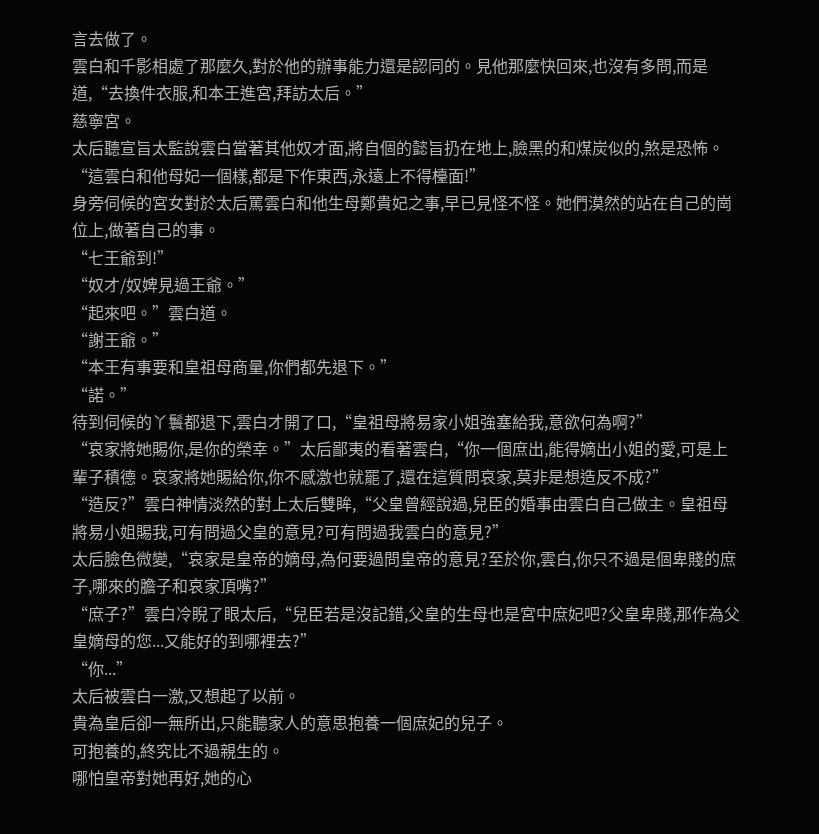言去做了。
雲白和千影相處了那麼久,對於他的辦事能力還是認同的。見他那麼快回來,也沒有多問,而是道,“去換件衣服,和本王進宮,拜訪太后。”
慈寧宮。
太后聽宣旨太監說雲白當著其他奴才面,將自個的懿旨扔在地上,臉黑的和煤炭似的,煞是恐怖。
“這雲白和他母妃一個樣,都是下作東西,永遠上不得檯面!”
身旁伺候的宮女對於太后罵雲白和他生母鄭貴妃之事,早已見怪不怪。她們漠然的站在自己的崗位上,做著自己的事。
“七王爺到!”
“奴才/奴婢見過王爺。”
“起來吧。”雲白道。
“謝王爺。”
“本王有事要和皇祖母商量,你們都先退下。”
“諾。”
待到伺候的丫鬟都退下,雲白才開了口,“皇祖母將易家小姐強塞給我,意欲何為啊?”
“哀家將她賜你,是你的榮幸。”太后鄙夷的看著雲白,“你一個庶出,能得嫡出小姐的愛,可是上輩子積德。哀家將她賜給你,你不感激也就罷了,還在這質問哀家,莫非是想造反不成?”
“造反?”雲白神情淡然的對上太后雙眸,“父皇曾經說過,兒臣的婚事由雲白自己做主。皇祖母將易小姐賜我,可有問過父皇的意見?可有問過我雲白的意見?”
太后臉色微變,“哀家是皇帝的嫡母,為何要過問皇帝的意見?至於你,雲白,你只不過是個卑賤的庶子,哪來的膽子和哀家頂嘴?”
“庶子?”雲白冷睨了眼太后,“兒臣若是沒記錯,父皇的生母也是宮中庶妃吧?父皇卑賤,那作為父皇嫡母的您...又能好的到哪裡去?”
“你...”
太后被雲白一激,又想起了以前。
貴為皇后卻一無所出,只能聽家人的意思抱養一個庶妃的兒子。
可抱養的,終究比不過親生的。
哪怕皇帝對她再好,她的心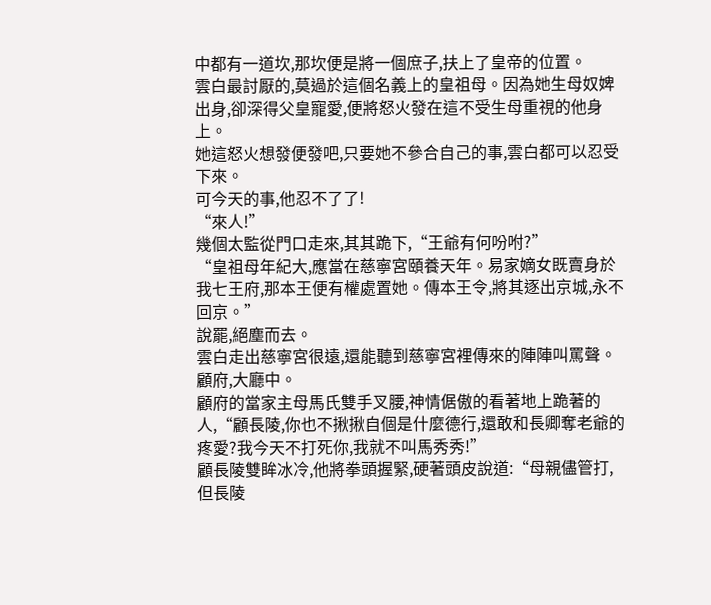中都有一道坎,那坎便是將一個庶子,扶上了皇帝的位置。
雲白最討厭的,莫過於這個名義上的皇祖母。因為她生母奴婢出身,卻深得父皇寵愛,便將怒火發在這不受生母重視的他身上。
她這怒火想發便發吧,只要她不參合自己的事,雲白都可以忍受下來。
可今天的事,他忍不了了!
“來人!”
幾個太監從門口走來,其其跪下,“王爺有何吩咐?”
“皇祖母年紀大,應當在慈寧宮頤養天年。易家嫡女既賣身於我七王府,那本王便有權處置她。傳本王令,將其逐出京城,永不回京。”
說罷,絕塵而去。
雲白走出慈寧宮很遠,還能聽到慈寧宮裡傳來的陣陣叫罵聲。
顧府,大廳中。
顧府的當家主母馬氏雙手叉腰,神情倨傲的看著地上跪著的人,“顧長陵,你也不揪揪自個是什麼德行,還敢和長卿奪老爺的疼愛?我今天不打死你,我就不叫馬秀秀!”
顧長陵雙眸冰冷,他將拳頭握緊,硬著頭皮說道:“母親儘管打,但長陵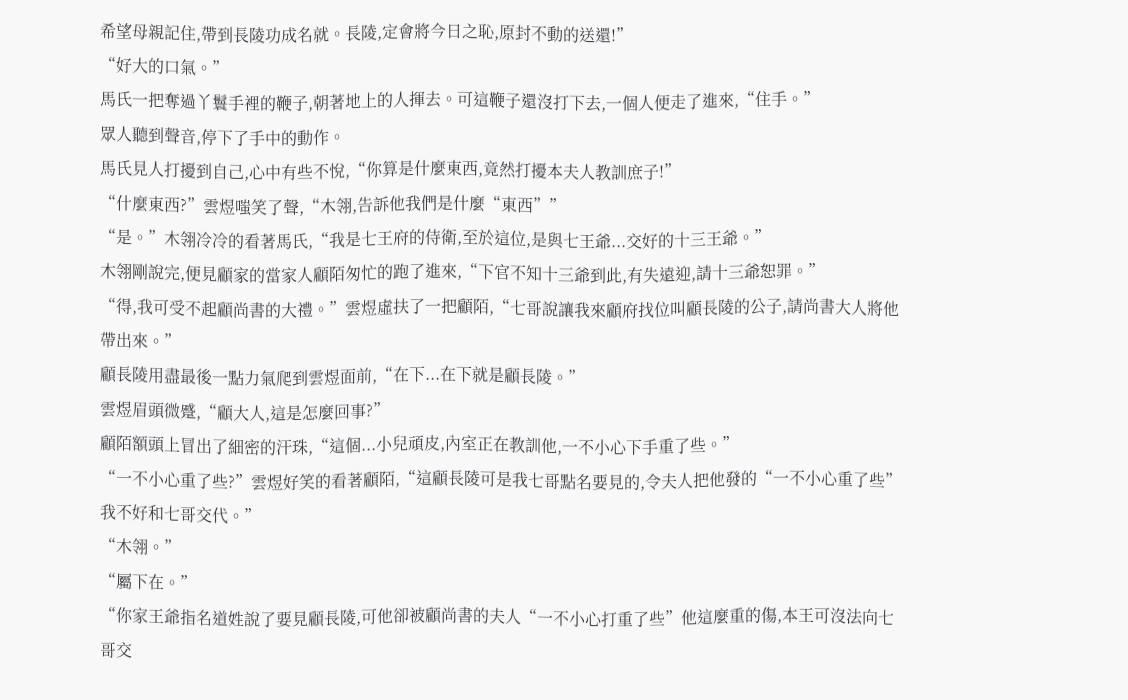希望母親記住,帶到長陵功成名就。長陵,定會將今日之恥,原封不動的送還!”
“好大的口氣。”
馬氏一把奪過丫鬟手裡的鞭子,朝著地上的人揮去。可這鞭子還沒打下去,一個人便走了進來,“住手。”
眾人聽到聲音,停下了手中的動作。
馬氏見人打擾到自己,心中有些不悅,“你算是什麼東西,竟然打擾本夫人教訓庶子!”
“什麼東西?”雲煜嗤笑了聲,“木翎,告訴他我們是什麼“東西””
“是。”木翎冷冷的看著馬氏,“我是七王府的侍衛,至於這位,是與七王爺...交好的十三王爺。”
木翎剛說完,便見顧家的當家人顧陌匆忙的跑了進來,“下官不知十三爺到此,有失遠迎,請十三爺恕罪。”
“得,我可受不起顧尚書的大禮。”雲煜虛扶了一把顧陌,“七哥說讓我來顧府找位叫顧長陵的公子,請尚書大人將他帶出來。”
顧長陵用盡最後一點力氣爬到雲煜面前,“在下...在下就是顧長陵。”
雲煜眉頭微蹙,“顧大人,這是怎麼回事?”
顧陌額頭上冒出了細密的汗珠,“這個...小兒頑皮,內室正在教訓他,一不小心下手重了些。”
“一不小心重了些?”雲煜好笑的看著顧陌,“這顧長陵可是我七哥點名要見的,令夫人把他發的“一不小心重了些”我不好和七哥交代。”
“木翎。”
“屬下在。”
“你家王爺指名道姓說了要見顧長陵,可他卻被顧尚書的夫人“一不小心打重了些”他這麼重的傷,本王可沒法向七哥交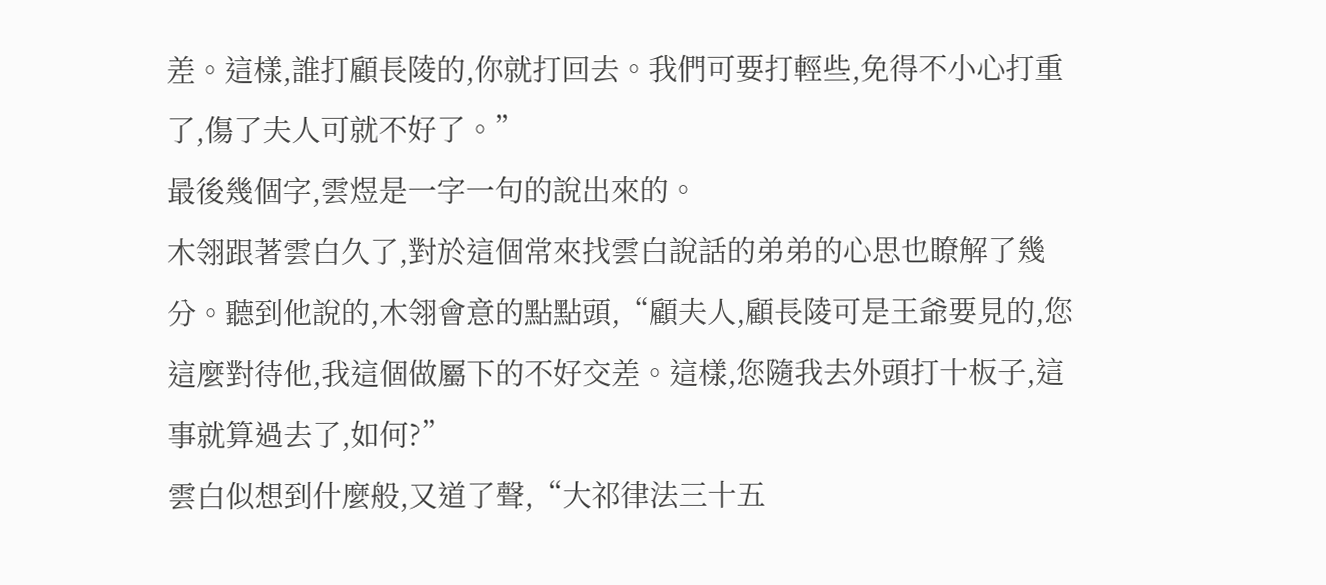差。這樣,誰打顧長陵的,你就打回去。我們可要打輕些,免得不小心打重了,傷了夫人可就不好了。”
最後幾個字,雲煜是一字一句的說出來的。
木翎跟著雲白久了,對於這個常來找雲白說話的弟弟的心思也瞭解了幾分。聽到他說的,木翎會意的點點頭,“顧夫人,顧長陵可是王爺要見的,您這麼對待他,我這個做屬下的不好交差。這樣,您隨我去外頭打十板子,這事就算過去了,如何?”
雲白似想到什麼般,又道了聲,“大祁律法三十五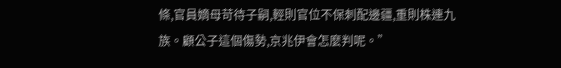條,官員嫡母苛待子嗣,輕則官位不保刺配邊疆,重則株連九族。顧公子這個傷勢,京兆伊會怎麼判呢。”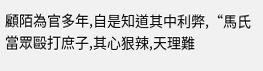顧陌為官多年,自是知道其中利弊,“馬氏當眾毆打庶子,其心狠辣,天理難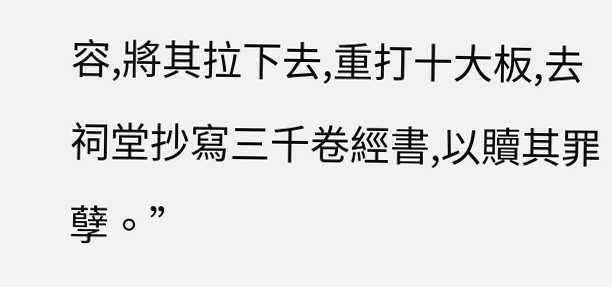容,將其拉下去,重打十大板,去祠堂抄寫三千卷經書,以贖其罪孽。”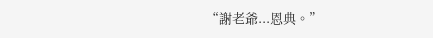“謝老爺...恩典。”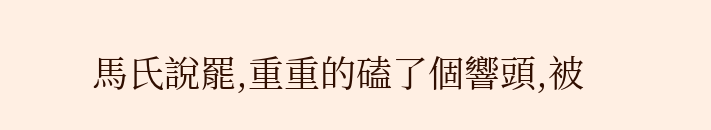馬氏說罷,重重的磕了個響頭,被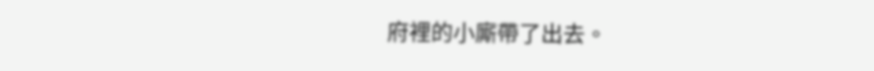府裡的小廝帶了出去。